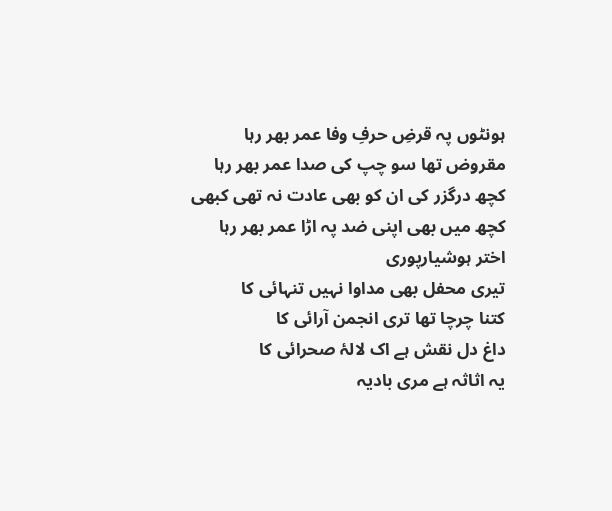ہونٹوں پہ قرضِ حرفِ وفا عمر بھر رہا
مقروض تھا سو چپ کی صدا عمر بھر رہا
کچھ درگزر کی ان کو بھی عادت نہ تھی کبھی
کچھ میں بھی اپنی ضد پہ اڑا عمر بھر رہا
اختر ہوشیارپوری
تیری محفل بھی مداوا نہیں تنہائی کا
کتنا چرچا تھا تری انجمن آرائی کا
داغ دل نقش ہے اک لالۂ صحرائی کا
یہ اثاثہ ہے مری بادیہ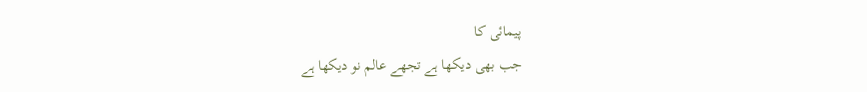پیمائی کا
جب بھی دیکھا ہے تجھے عالم نو دیکھا ہے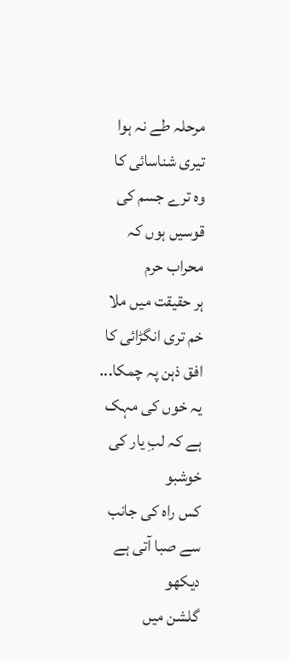مرحلہ طے نہ ہوا تیری شناسائی کا
وہ ترے جسم کی قوسیں ہوں کہ محراب حرم
ہر حقیقت میں ملا خم تری انگڑائی کا
افق ذہن پہ چمکا...
یہ خوں کی مہک ہے کہ لبِ یار کی خوشبو
کس راہ کی جانب سے صبا آتی ہے دیکھو
گلشن میں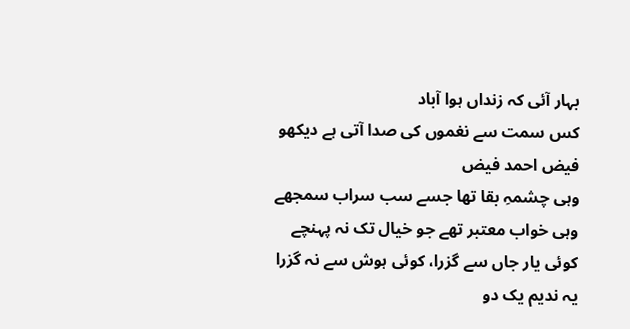بہار آئی کہ زنداں ہوا آباد
کس سمت سے نغموں کی صدا آتی ہے دیکھو
فیض احمد فیض
وہی چشمہِ بقا تھا جسے سب سراب سمجھے
وہی خواب معتبر تھے جو خیال تک نہ پہنچے
کوئی یار جاں سے گزرا، کوئی ہوش سے نہ گزرا
یہ ندیم یک دو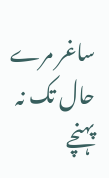ساغر مرے حال تک نہ پہنچے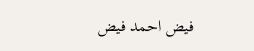فیض احمد فیض